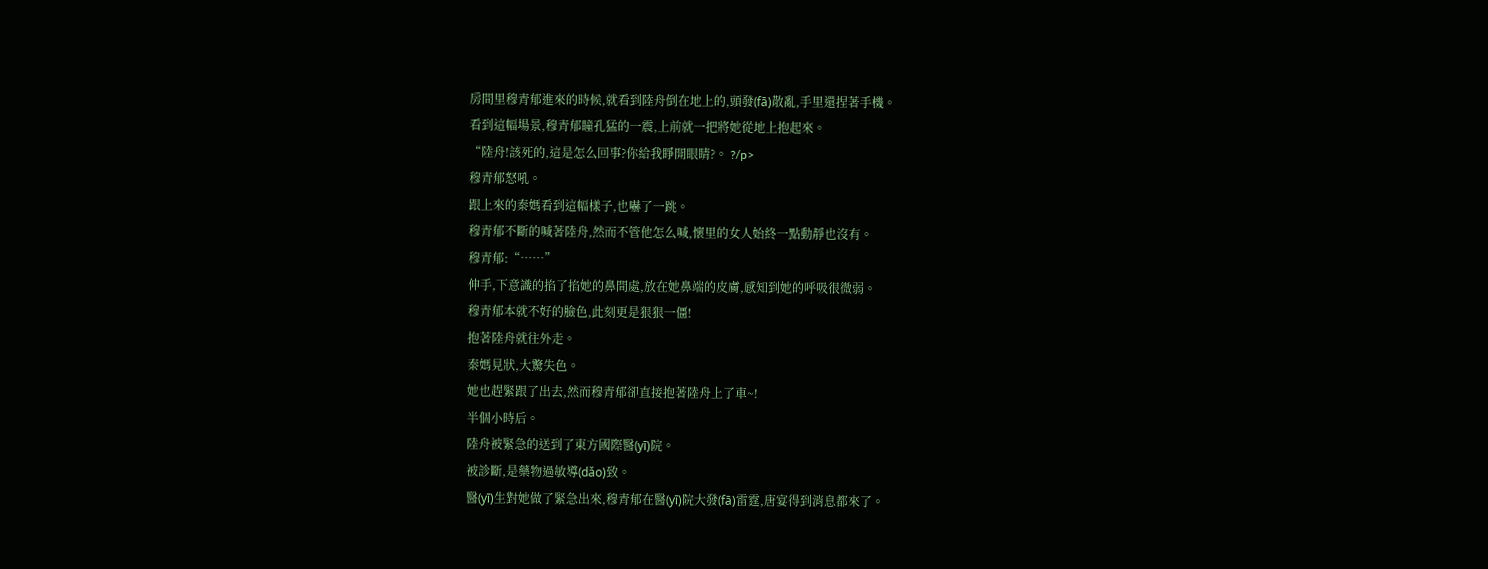房間里穆青郁進來的時候,就看到陸舟倒在地上的,頭發(fā)散亂,手里還捏著手機。
看到這幅場景,穆青郁瞳孔猛的一震,上前就一把將她從地上抱起來。
“陸舟!該死的,這是怎么回事?你給我睜開眼睛?。 ?/p>
穆青郁怒吼。
跟上來的秦媽看到這幅樣子,也嚇了一跳。
穆青郁不斷的喊著陸舟,然而不管他怎么喊,懷里的女人始終一點動靜也沒有。
穆青郁:“……”
伸手,下意識的掐了掐她的鼻間處,放在她鼻端的皮膚,感知到她的呼吸很微弱。
穆青郁本就不好的臉色,此刻更是狠狠一僵!
抱著陸舟就往外走。
秦媽見狀,大驚失色。
她也趕緊跟了出去,然而穆青郁卻直接抱著陸舟上了車~!
半個小時后。
陸舟被緊急的送到了東方國際醫(yī)院。
被診斷,是藥物過敏導(dǎo)致。
醫(yī)生對她做了緊急出來,穆青郁在醫(yī)院大發(fā)雷霆,唐宴得到消息都來了。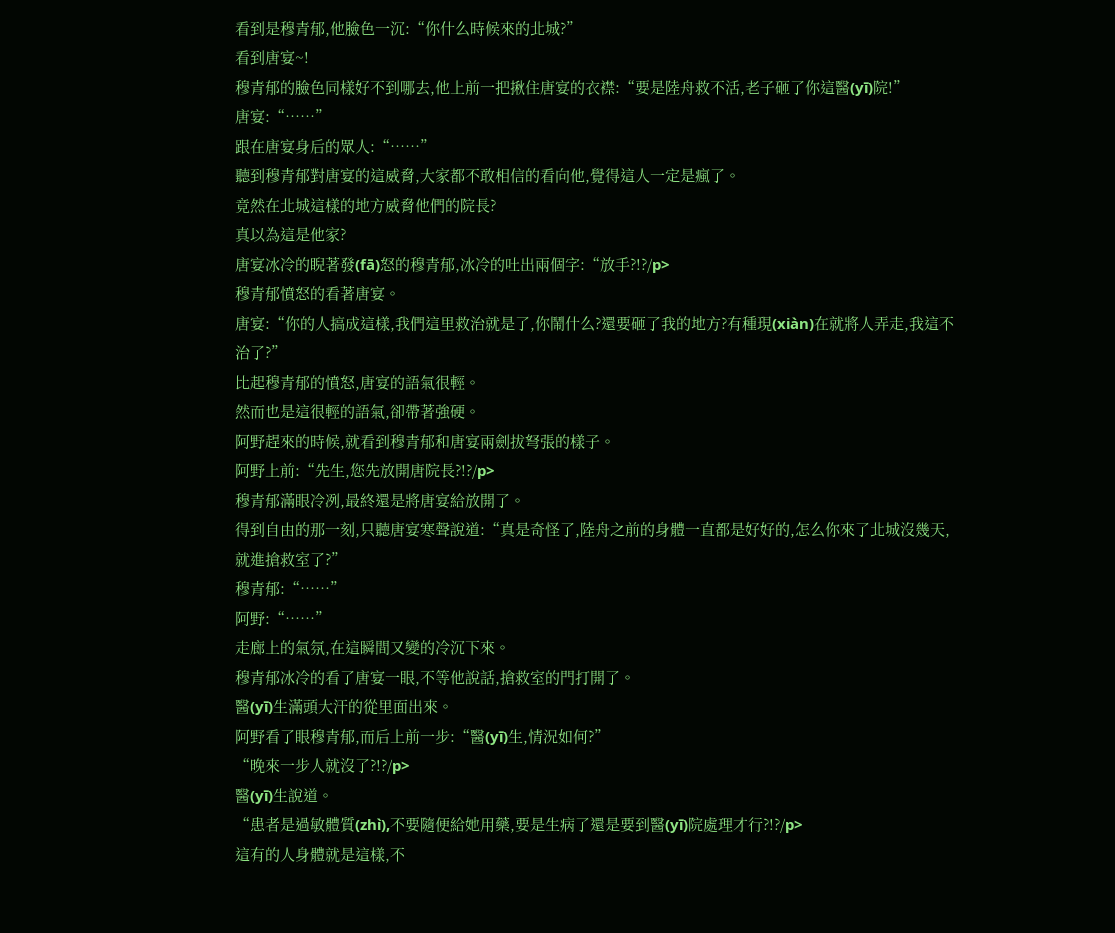看到是穆青郁,他臉色一沉:“你什么時候來的北城?”
看到唐宴~!
穆青郁的臉色同樣好不到哪去,他上前一把揪住唐宴的衣襟:“要是陸舟救不活,老子砸了你這醫(yī)院!”
唐宴:“……”
跟在唐宴身后的眾人:“……”
聽到穆青郁對唐宴的這威脅,大家都不敢相信的看向他,覺得這人一定是瘋了。
竟然在北城這樣的地方威脅他們的院長?
真以為這是他家?
唐宴冰冷的睨著發(fā)怒的穆青郁,冰冷的吐出兩個字:“放手?!?/p>
穆青郁憤怒的看著唐宴。
唐宴:“你的人搞成這樣,我們這里救治就是了,你鬧什么?還要砸了我的地方?有種現(xiàn)在就將人弄走,我這不治了?”
比起穆青郁的憤怒,唐宴的語氣很輕。
然而也是這很輕的語氣,卻帶著強硬。
阿野趕來的時候,就看到穆青郁和唐宴兩劍拔弩張的樣子。
阿野上前:“先生,您先放開唐院長?!?/p>
穆青郁滿眼冷冽,最終還是將唐宴給放開了。
得到自由的那一刻,只聽唐宴寒聲說道:“真是奇怪了,陸舟之前的身體一直都是好好的,怎么你來了北城沒幾天,就進搶救室了?”
穆青郁:“……”
阿野:“……”
走廊上的氣氛,在這瞬間又變的冷沉下來。
穆青郁冰冷的看了唐宴一眼,不等他說話,搶救室的門打開了。
醫(yī)生滿頭大汗的從里面出來。
阿野看了眼穆青郁,而后上前一步:“醫(yī)生,情況如何?”
“晚來一步人就沒了?!?/p>
醫(yī)生說道。
“患者是過敏體質(zhì),不要隨便給她用藥,要是生病了還是要到醫(yī)院處理才行?!?/p>
這有的人身體就是這樣,不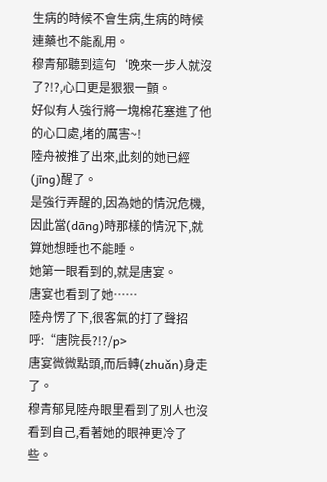生病的時候不會生病,生病的時候連藥也不能亂用。
穆青郁聽到這句‘晚來一步人就沒了?!?,心口更是狠狠一顫。
好似有人強行將一塊棉花塞進了他的心口處,堵的厲害~!
陸舟被推了出來,此刻的她已經(jīng)醒了。
是強行弄醒的,因為她的情況危機,因此當(dāng)時那樣的情況下,就算她想睡也不能睡。
她第一眼看到的,就是唐宴。
唐宴也看到了她……
陸舟愣了下,很客氣的打了聲招呼:“唐院長?!?/p>
唐宴微微點頭,而后轉(zhuǎn)身走了。
穆青郁見陸舟眼里看到了別人也沒看到自己,看著她的眼神更冷了些。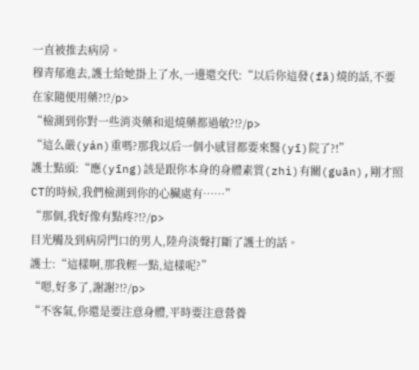一直被推去病房。
穆青郁進去,護士給她掛上了水,一邊還交代:“以后你這發(fā)燒的話,不要在家隨便用藥?!?/p>
“檢測到你對一些消炎藥和退燒藥都過敏?!?/p>
“這么嚴(yán)重嗎?那我以后一個小感冒都要來醫(yī)院了?!”
護士點頭:“應(yīng)該是跟你本身的身體素質(zhì)有關(guān),剛才照CT的時候,我們檢測到你的心臟處有……”
“那個,我好像有點疼?!?/p>
目光觸及到病房門口的男人,陸舟淡聲打斷了護士的話。
護士:“這樣啊,那我輕一點,這樣呢?”
“嗯,好多了,謝謝?!?/p>
“不客氣,你還是要注意身體,平時要注意營養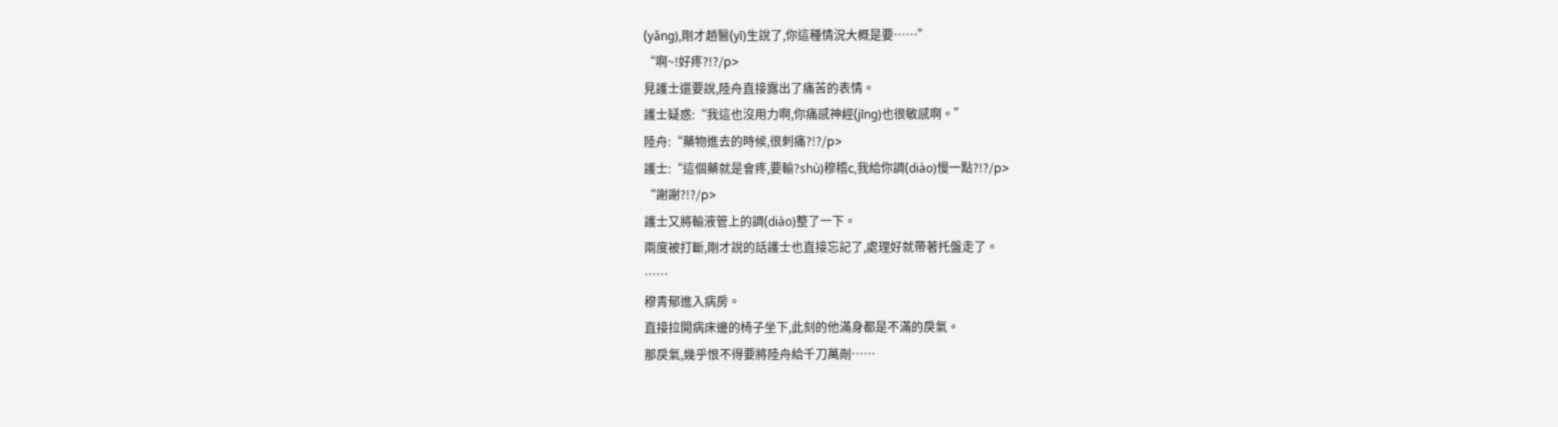(yǎng),剛才趙醫(yī)生說了,你這種情況大概是要……”
“啊~!好疼?!?/p>
見護士還要說,陸舟直接露出了痛苦的表情。
護士疑惑:“我這也沒用力啊,你痛感神經(jīng)也很敏感啊。”
陸舟:“藥物進去的時候,很刺痛?!?/p>
護士:“這個藥就是會疼,要輸?shù)穆稽c,我給你調(diào)慢一點?!?/p>
“謝謝?!?/p>
護士又將輸液管上的調(diào)整了一下。
兩度被打斷,剛才說的話護士也直接忘記了,處理好就帶著托盤走了。
……
穆青郁進入病房。
直接拉開病床邊的椅子坐下,此刻的他滿身都是不滿的戾氣。
那戾氣,幾乎恨不得要將陸舟給千刀萬剮……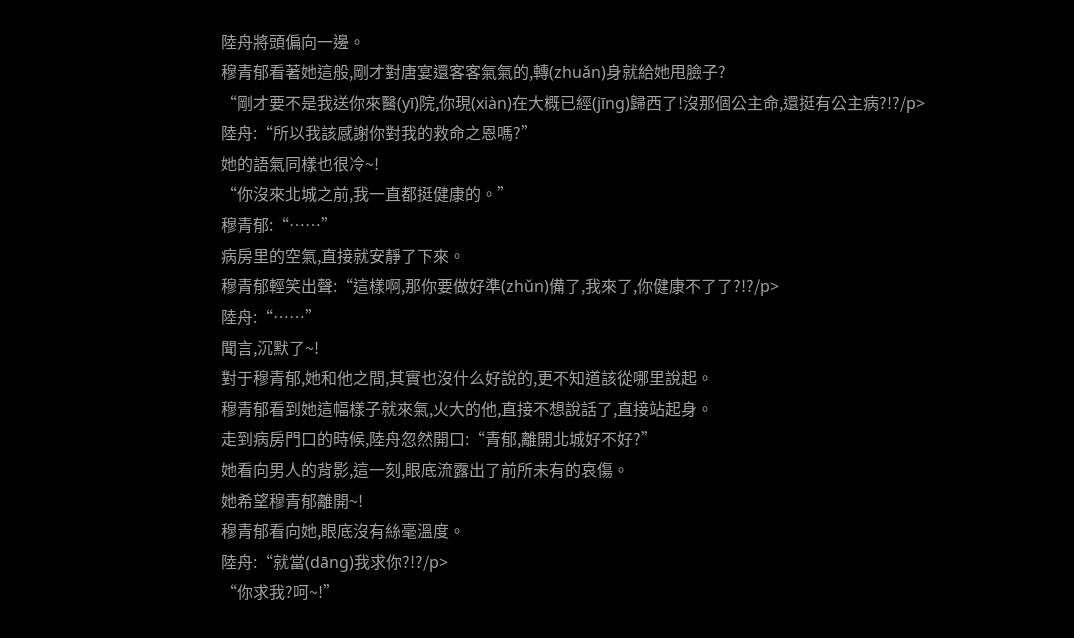陸舟將頭偏向一邊。
穆青郁看著她這般,剛才對唐宴還客客氣氣的,轉(zhuǎn)身就給她甩臉子?
“剛才要不是我送你來醫(yī)院,你現(xiàn)在大概已經(jīng)歸西了!沒那個公主命,還挺有公主病?!?/p>
陸舟:“所以我該感謝你對我的救命之恩嗎?”
她的語氣同樣也很冷~!
“你沒來北城之前,我一直都挺健康的。”
穆青郁:“……”
病房里的空氣,直接就安靜了下來。
穆青郁輕笑出聲:“這樣啊,那你要做好準(zhǔn)備了,我來了,你健康不了了?!?/p>
陸舟:“……”
聞言,沉默了~!
對于穆青郁,她和他之間,其實也沒什么好說的,更不知道該從哪里說起。
穆青郁看到她這幅樣子就來氣,火大的他,直接不想說話了,直接站起身。
走到病房門口的時候,陸舟忽然開口:“青郁,離開北城好不好?”
她看向男人的背影,這一刻,眼底流露出了前所未有的哀傷。
她希望穆青郁離開~!
穆青郁看向她,眼底沒有絲毫溫度。
陸舟:“就當(dāng)我求你?!?/p>
“你求我?呵~!”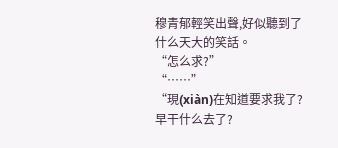穆青郁輕笑出聲,好似聽到了什么天大的笑話。
“怎么求?”
“……”
“現(xiàn)在知道要求我了?早干什么去了?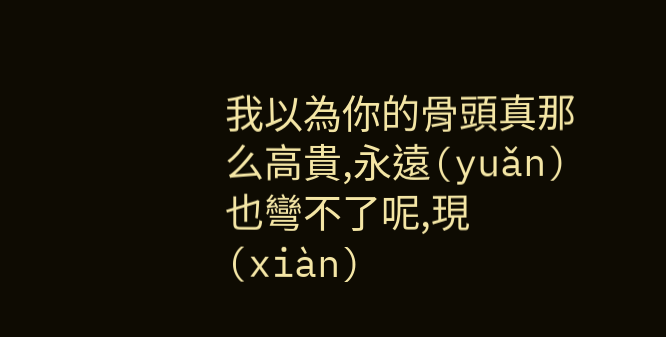我以為你的骨頭真那么高貴,永遠(yuǎn)也彎不了呢,現(xiàn)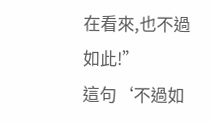在看來,也不過如此!”
這句‘不過如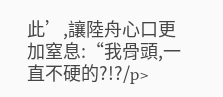此’,讓陸舟心口更加窒息:“我骨頭,一直不硬的?!?/p>